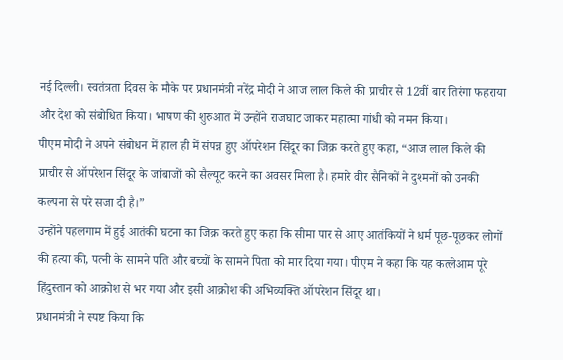नई दिल्ली। स्वतंत्रता दिवस के मौके पर प्रधानमंत्री नरेंद्र मोदी ने आज लाल किले की प्राचीर से 12वीं बार तिरंगा फहराया और देश को संबोधित किया। भाषण की शुरुआत में उन्होंने राजघाट जाकर महात्मा गांधी को नमन किया।
पीएम मोदी ने अपने संबोधन में हाल ही में संपन्न हुए ऑपरेशन सिंदूर का जिक्र करते हुए कहा, “आज लाल किले की प्राचीर से ऑपरेशन सिंदूर के जांबाजों को सैल्यूट करने का अवसर मिला है। हमारे वीर सैनिकों ने दुश्मनों को उनकी कल्पना से परे सजा दी है।”
उन्होंने पहलगाम में हुई आतंकी घटना का जिक्र करते हुए कहा कि सीमा पार से आए आतंकियों ने धर्म पूछ-पूछकर लोगों की हत्या की, पत्नी के सामने पति और बच्चों के सामने पिता को मार दिया गया। पीएम ने कहा कि यह कत्लेआम पूरे हिंदुस्तान को आक्रोश से भर गया और इसी आक्रोश की अभिव्यक्ति ऑपरेशन सिंदूर था।
प्रधानमंत्री ने स्पष्ट किया कि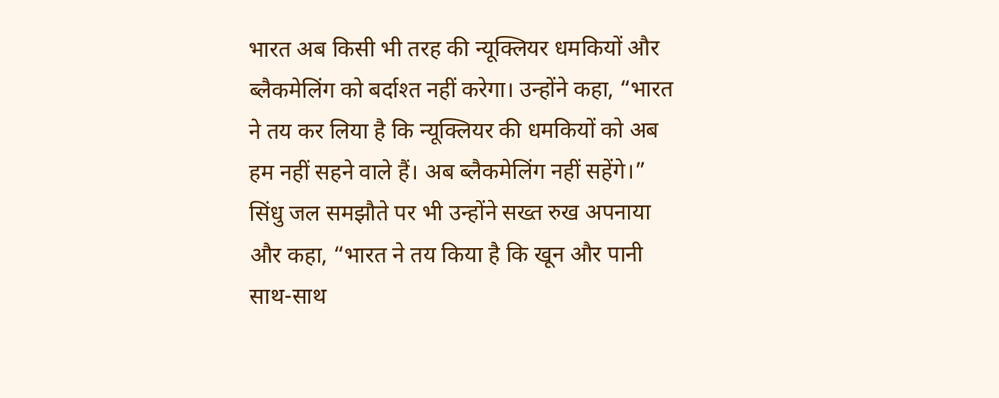भारत अब किसी भी तरह की न्यूक्लियर धमकियों और ब्लैकमेलिंग को बर्दाश्त नहीं करेगा। उन्होंने कहा, “भारत ने तय कर लिया है कि न्यूक्लियर की धमकियों को अब हम नहीं सहने वाले हैं। अब ब्लैकमेलिंग नहीं सहेंगे।”
सिंधु जल समझौते पर भी उन्होंने सख्त रुख अपनाया और कहा, “भारत ने तय किया है कि खून और पानी साथ-साथ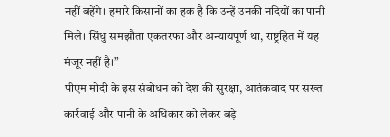नहीं बहेंगे। हमारे किसानों का हक है कि उन्हें उनकी नदियों का पानी मिले। सिंधु समझौता एकतरफा और अन्यायपूर्ण था, राष्ट्रहित में यह मंजूर नहीं है।”
पीएम मोदी के इस संबोधन को देश की सुरक्षा, आतंकवाद पर सख्त कार्रवाई और पानी के अधिकार को लेकर बड़े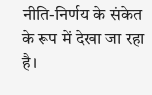नीति-निर्णय के संकेत के रूप में देखा जा रहा है।